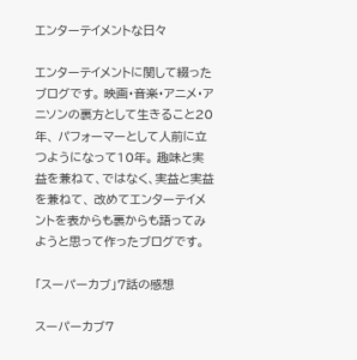エンターテイメントな日々

エンターテイメントに関して綴ったブログです。 映画・音楽・アニメ・アニソンの裏方として生きること20年、 パフォーマーとして人前に立つようになって10年。 趣味と実益を兼ねて、ではなく、実益と実益を兼ねて、 改めてエンターテイメントを表からも裏からも語ってみようと思って作ったブログです。

「スーパーカブ」7話の感想

スーパーカブ7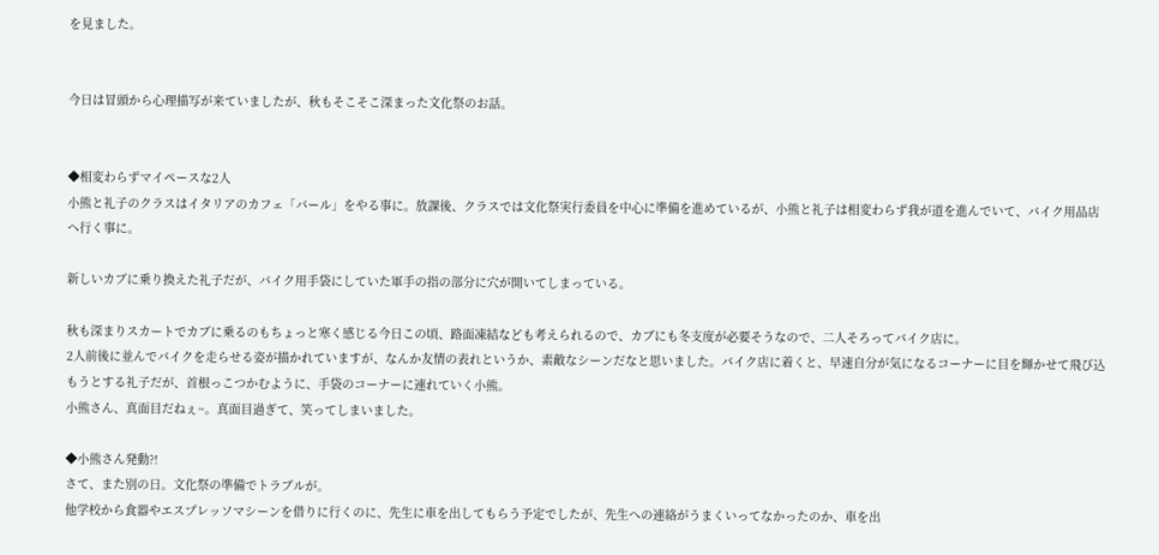を見ました。


今日は冒頭から心理描写が来ていましたが、秋もそこそこ深まった文化祭のお話。


◆相変わらずマイペースな2人
小熊と礼子のクラスはイタリアのカフェ「バール」をやる事に。放課後、クラスでは文化祭実行委員を中心に準備を進めているが、小熊と礼子は相変わらず我が道を進んでいて、バイク用品店へ行く事に。

新しいカブに乗り換えた礼子だが、バイク用手袋にしていた軍手の指の部分に穴が開いてしまっている。

秋も深まりスカートでカブに乗るのもちょっと寒く感じる今日この頃、路面凍結なども考えられるので、カブにも冬支度が必要そうなので、二人そろってバイク店に。
2人前後に並んでバイクを走らせる姿が描かれていますが、なんか友情の表れというか、素敵なシーンだなと思いました。バイク店に着くと、早速自分が気になるコーナーに目を輝かせて飛び込もうとする礼子だが、首根っこつかむように、手袋のコーナーに連れていく小熊。
小熊さん、真面目だねぇ~。真面目過ぎて、笑ってしまいました。

◆小熊さん発動?!
さて、また別の日。文化祭の準備でトラブルが。
他学校から食器やエスプレッソマシーンを借りに行くのに、先生に車を出してもらう予定でしたが、先生への連絡がうまくいってなかったのか、車を出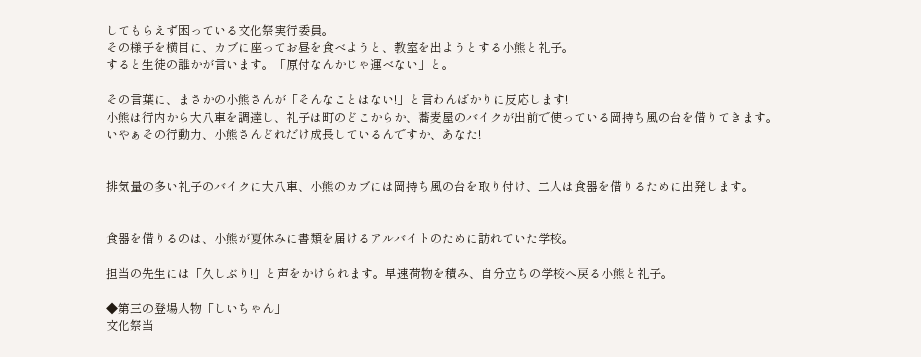してもらえず困っている文化祭実行委員。
その様子を横目に、カブに座ってお昼を食べようと、教室を出ようとする小熊と礼子。
すると生徒の誰かが言います。「原付なんかじゃ運べない」と。

その言葉に、まさかの小熊さんが「そんなことはない!」と言わんばかりに反応します!
小熊は行内から大八車を調達し、礼子は町のどこからか、蕎麦屋のバイクが出前で使っている岡持ち風の台を借りてきます。
いやぁその行動力、小熊さんどれだけ成長しているんですか、あなた!


排気量の多い礼子のバイクに大八車、小熊のカブには岡持ち風の台を取り付け、二人は食器を借りるために出発します。


食器を借りるのは、小熊が夏休みに書類を届けるアルバイトのために訪れていた学校。

担当の先生には「久しぶり!」と声をかけられます。早速荷物を積み、自分立ちの学校へ戻る小熊と礼子。

◆第三の登場人物「しいちゃん」
文化祭当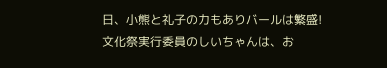日、小熊と礼子の力もありバールは繁盛!
文化祭実行委員のしいちゃんは、お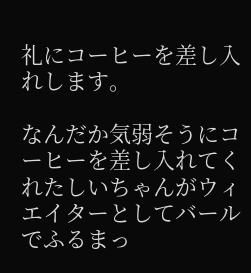礼にコーヒーを差し入れします。

なんだか気弱そうにコーヒーを差し入れてくれたしいちゃんがウィエイターとしてバールでふるまっ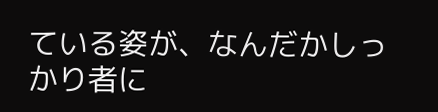ている姿が、なんだかしっかり者に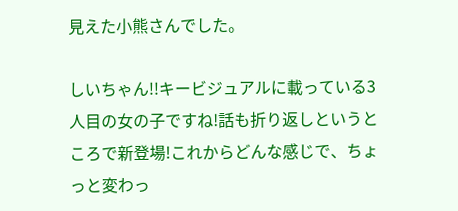見えた小熊さんでした。

しいちゃん!!キービジュアルに載っている3人目の女の子ですね!話も折り返しというところで新登場!これからどんな感じで、ちょっと変わっ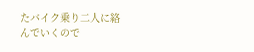たバイク乗り二人に絡んでいくので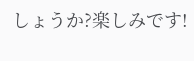しょうか?楽しみです!